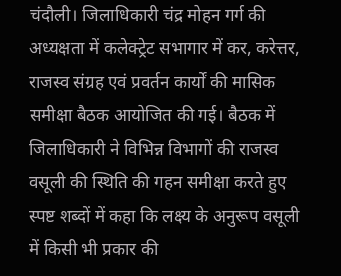चंदौली। जिलाधिकारी चंद्र मोहन गर्ग की अध्यक्षता में कलेक्ट्रेट सभागार में कर, करेत्तर, राजस्व संग्रह एवं प्रवर्तन कार्यों की मासिक समीक्षा बैठक आयोजित की गई। बैठक में जिलाधिकारी ने विभिन्न विभागों की राजस्व वसूली की स्थिति की गहन समीक्षा करते हुए स्पष्ट शब्दों में कहा कि लक्ष्य के अनुरूप वसूली में किसी भी प्रकार की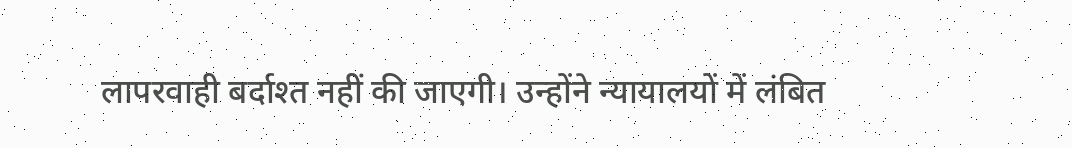लापरवाही बर्दाश्त नहीं की जाएगी। उन्होंने न्यायालयों में लंबित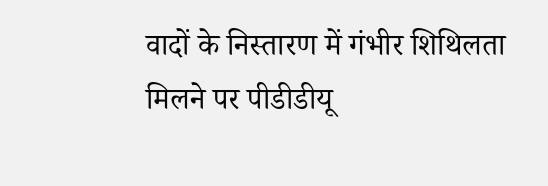वादों के निस्तारण में गंभीर शिथिलता मिलने पर पीडीडीयू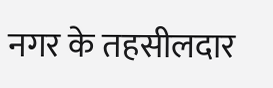नगर के तहसीलदार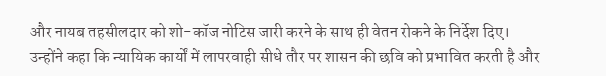और नायब तहसीलदार को शो-कॉज नोटिस जारी करने के साथ ही वेतन रोकने के निर्देश दिए।
उन्होंने कहा कि न्यायिक कार्यों में लापरवाही सीधे तौर पर शासन की छवि को प्रभावित करती है और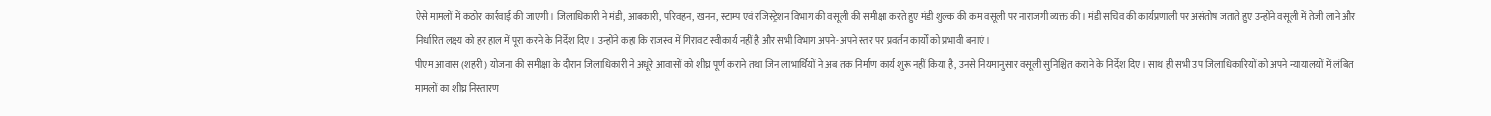ऐसे मामलों में कठोर कार्रवाई की जाएगी। जिलाधिकारी ने मंडी, आबकारी, परिवहन, खनन, स्टाम्प एवं रजिस्ट्रेशन विभाग की वसूली की समीक्षा करते हुए मंडी शुल्क की कम वसूली पर नाराजगी व्यक्त की। मंडी सचिव की कार्यप्रणाली पर असंतोष जताते हुए उन्होंने वसूली में तेजी लाने और निर्धारित लक्ष्य को हर हाल में पूरा करने के निर्देश दिए। उन्होंने कहा कि राजस्व में गिरावट स्वीकार्य नहीं है और सभी विभाग अपने-अपने स्तर पर प्रवर्तन कार्यों को प्रभावी बनाएं।
पीएम आवास (शहरी) योजना की समीक्षा के दौरान जिलाधिकारी ने अधूरे आवासों को शीघ्र पूर्ण कराने तथा जिन लाभार्थियों ने अब तक निर्माण कार्य शुरू नहीं किया है, उनसे नियमानुसार वसूली सुनिश्चित कराने के निर्देश दिए। साथ ही सभी उप जिलाधिकारियों को अपने न्यायालयों में लंबित मामलों का शीघ्र निस्तारण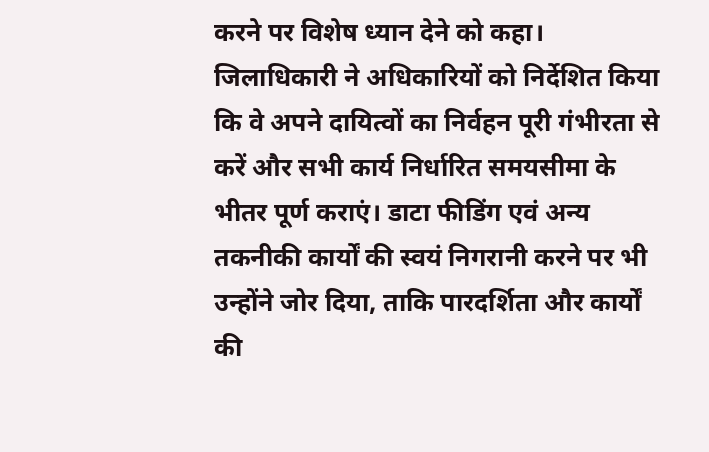करने पर विशेष ध्यान देने को कहा।
जिलाधिकारी ने अधिकारियों को निर्देशित किया कि वे अपने दायित्वों का निर्वहन पूरी गंभीरता से करें और सभी कार्य निर्धारित समयसीमा के भीतर पूर्ण कराएं। डाटा फीडिंग एवं अन्य तकनीकी कार्यों की स्वयं निगरानी करने पर भी उन्होंने जोर दिया, ताकि पारदर्शिता और कार्यों की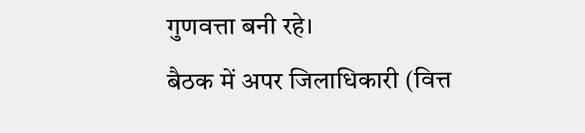गुणवत्ता बनी रहे।
बैठक में अपर जिलाधिकारी (वित्त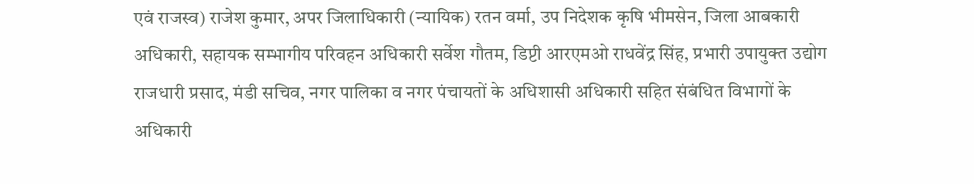एवं राजस्व) राजेश कुमार, अपर जिलाधिकारी (न्यायिक) रतन वर्मा, उप निदेशक कृषि भीमसेन, जिला आबकारी अधिकारी, सहायक सम्भागीय परिवहन अधिकारी सर्वेश गौतम, डिप्टी आरएमओ राधवेंद्र सिंह, प्रभारी उपायुक्त उद्योग राजधारी प्रसाद, मंडी सचिव, नगर पालिका व नगर पंचायतों के अधिशासी अधिकारी सहित संबंधित विभागों के अधिकारी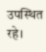उपस्थित रहे।